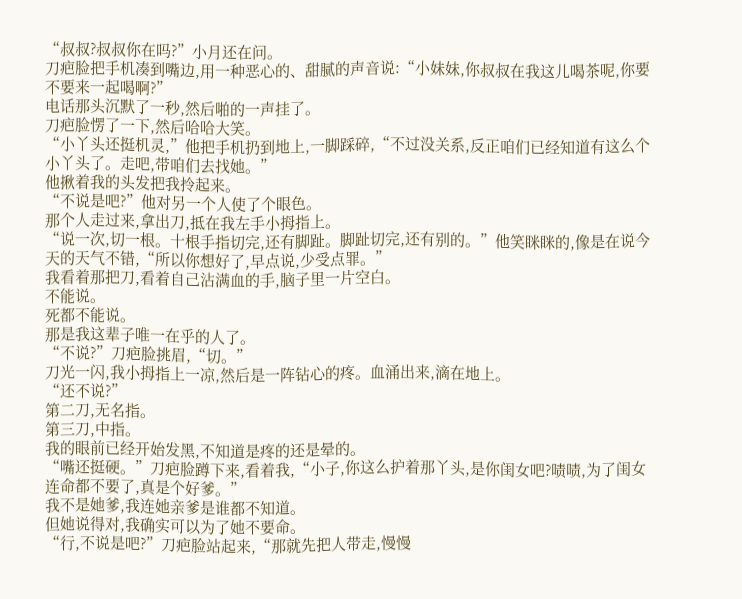“叔叔?叔叔你在吗?”小月还在问。
刀疤脸把手机凑到嘴边,用一种恶心的、甜腻的声音说:“小妹妹,你叔叔在我这儿喝茶呢,你要不要来一起喝啊?”
电话那头沉默了一秒,然后啪的一声挂了。
刀疤脸愣了一下,然后哈哈大笑。
“小丫头还挺机灵,”他把手机扔到地上,一脚踩碎,“不过没关系,反正咱们已经知道有这么个小丫头了。走吧,带咱们去找她。”
他揪着我的头发把我拎起来。
“不说是吧?”他对另一个人使了个眼色。
那个人走过来,拿出刀,抵在我左手小拇指上。
“说一次,切一根。十根手指切完,还有脚趾。脚趾切完,还有别的。”他笑眯眯的,像是在说今天的天气不错,“所以你想好了,早点说,少受点罪。”
我看着那把刀,看着自己沾满血的手,脑子里一片空白。
不能说。
死都不能说。
那是我这辈子唯一在乎的人了。
“不说?”刀疤脸挑眉,“切。”
刀光一闪,我小拇指上一凉,然后是一阵钻心的疼。血涌出来,滴在地上。
“还不说?”
第二刀,无名指。
第三刀,中指。
我的眼前已经开始发黑,不知道是疼的还是晕的。
“嘴还挺硬。”刀疤脸蹲下来,看着我,“小子,你这么护着那丫头,是你闺女吧?啧啧,为了闺女连命都不要了,真是个好爹。”
我不是她爹,我连她亲爹是谁都不知道。
但她说得对,我确实可以为了她不要命。
“行,不说是吧?”刀疤脸站起来,“那就先把人带走,慢慢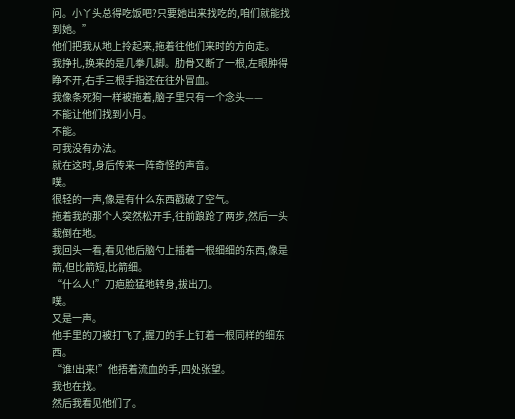问。小丫头总得吃饭吧?只要她出来找吃的,咱们就能找到她。”
他们把我从地上拎起来,拖着往他们来时的方向走。
我挣扎,换来的是几拳几脚。肋骨又断了一根,左眼肿得睁不开,右手三根手指还在往外冒血。
我像条死狗一样被拖着,脑子里只有一个念头——
不能让他们找到小月。
不能。
可我没有办法。
就在这时,身后传来一阵奇怪的声音。
噗。
很轻的一声,像是有什么东西戳破了空气。
拖着我的那个人突然松开手,往前踉跄了两步,然后一头栽倒在地。
我回头一看,看见他后脑勺上插着一根细细的东西,像是箭,但比箭短,比箭细。
“什么人!”刀疤脸猛地转身,拔出刀。
噗。
又是一声。
他手里的刀被打飞了,握刀的手上钉着一根同样的细东西。
“谁!出来!”他捂着流血的手,四处张望。
我也在找。
然后我看见他们了。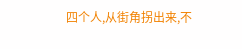四个人,从街角拐出来,不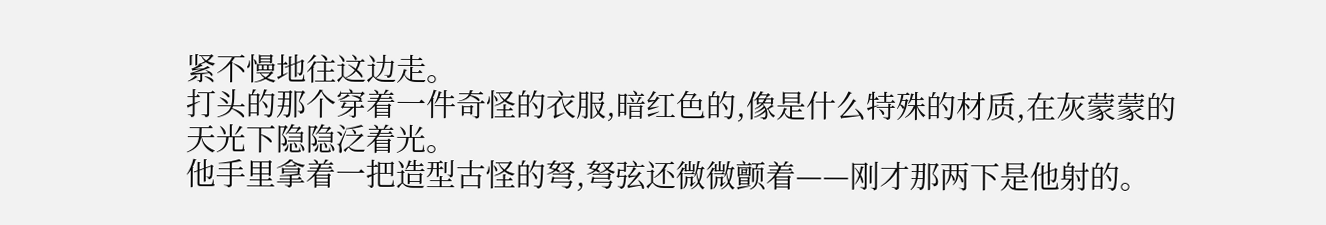紧不慢地往这边走。
打头的那个穿着一件奇怪的衣服,暗红色的,像是什么特殊的材质,在灰蒙蒙的天光下隐隐泛着光。
他手里拿着一把造型古怪的弩,弩弦还微微颤着——刚才那两下是他射的。